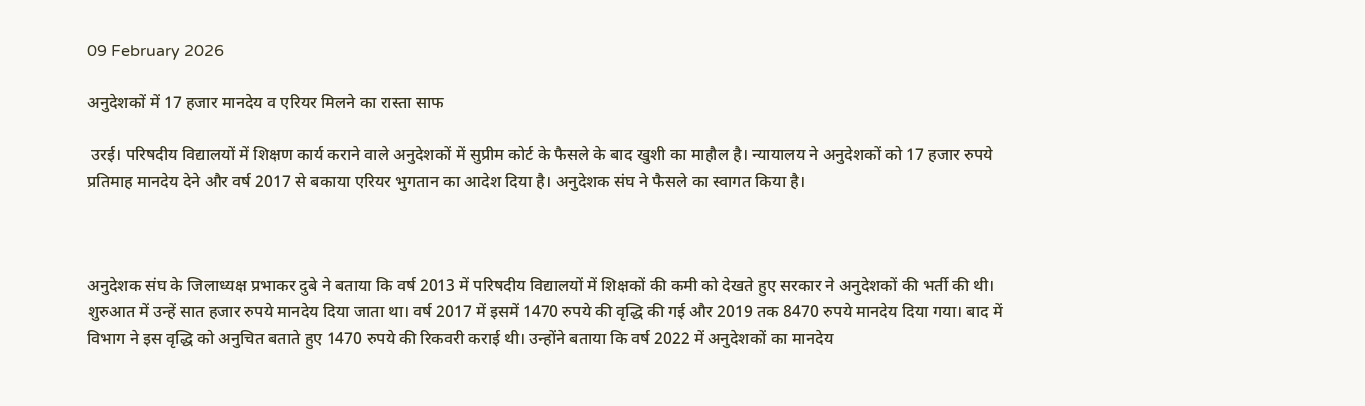09 February 2026

अनुदेशकों में 17 हजार मानदेय व एरियर मिलने का रास्ता साफ

 उरई। परिषदीय विद्यालयों में शिक्षण कार्य कराने वाले अनुदेशकों में सुप्रीम कोर्ट के फैसले के बाद खुशी का माहौल है। न्यायालय ने अनुदेशकों को 17 हजार रुपये प्रतिमाह मानदेय देने और वर्ष 2017 से बकाया एरियर भुगतान का आदेश दिया है। अनुदेशक संघ ने फैसले का स्वागत किया है।



अनुदेशक संघ के जिलाध्यक्ष प्रभाकर दुबे ने बताया कि वर्ष 2013 में परिषदीय विद्यालयों में शिक्षकों की कमी को देखते हुए सरकार ने अनुदेशकों की भर्ती की थी। शुरुआत में उन्हें सात हजार रुपये मानदेय दिया जाता था। वर्ष 2017 में इसमें 1470 रुपये की वृद्धि की गई और 2019 तक 8470 रुपये मानदेय दिया गया। बाद में विभाग ने इस वृद्धि को अनुचित बताते हुए 1470 रुपये की रिकवरी कराई थी। उन्होंने बताया कि वर्ष 2022 में अनुदेशकों का मानदेय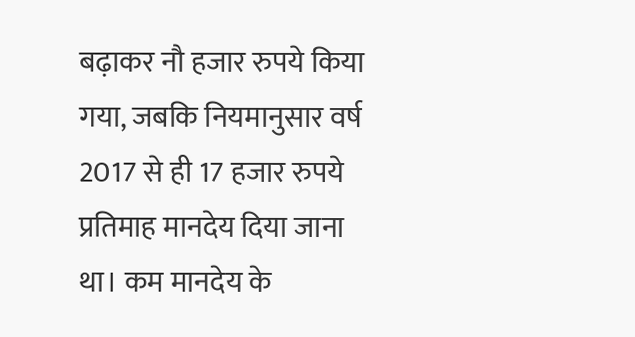बढ़ाकर नौ हजार रुपये किया गया, जबकि नियमानुसार वर्ष 2017 से ही 17 हजार रुपये प्रतिमाह मानदेय दिया जाना था। कम मानदेय के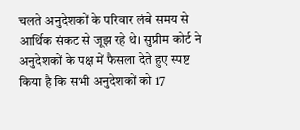चलते अनुदेशकों के परिवार लंबे समय से आर्थिक संकट से जूझ रहे थे। सुप्रीम कोर्ट ने अनुदेशकों के पक्ष में फैसला देते हुए स्पष्ट किया है कि सभी अनुदेशकों को 17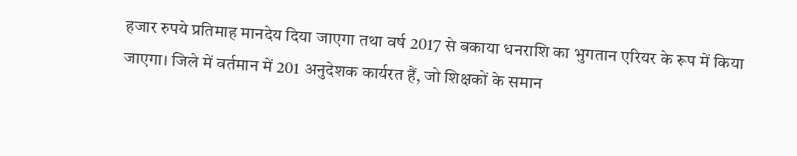हजार रुपये प्रतिमाह मानदेय दिया जाएगा तथा वर्ष 2017 से बकाया धनराशि का भुगतान एरियर के रूप में किया जाएगा। जिले में वर्तमान में 201 अनुदेशक कार्यरत हैं, जो शिक्षकों के समान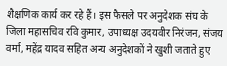शैक्षणिक कार्य कर रहे हैं। इस फैसले पर अनुदेशक संघ के जिला महासचिव रवि कुमार, उपाध्यक्ष उदयवीर निरंजन, संजय वर्मा, महेंद्र यादव सहित अन्य अनुदेशकों ने खुशी जताते हुए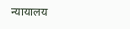न्यायालय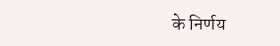के निर्णय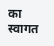का स्वागत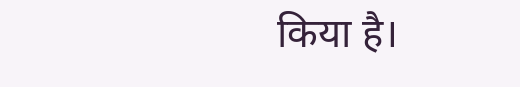किया है।